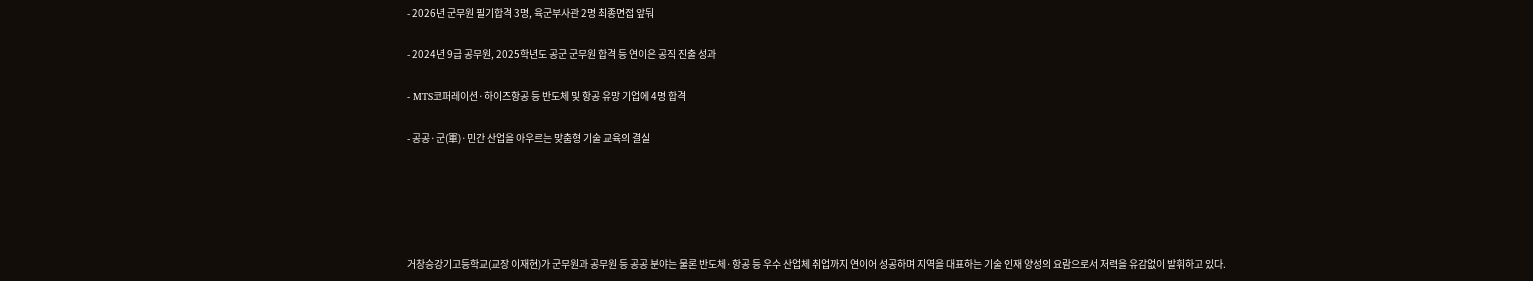- 2026년 군무원 필기합격 3명, 육군부사관 2명 최종면접 앞둬

- 2024년 9급 공무원, 2025학년도 공군 군무원 합격 등 연이은 공직 진출 성과

- MTS코퍼레이션·하이즈항공 등 반도체 및 항공 유망 기업에 4명 합격

- 공공·군(軍)·민간 산업을 아우르는 맞춤형 기술 교육의 결실





거창승강기고등학교(교장 이재현)가 군무원과 공무원 등 공공 분야는 물론 반도체·항공 등 우수 산업체 취업까지 연이어 성공하며 지역을 대표하는 기술 인재 양성의 요람으로서 저력을 유감없이 발휘하고 있다.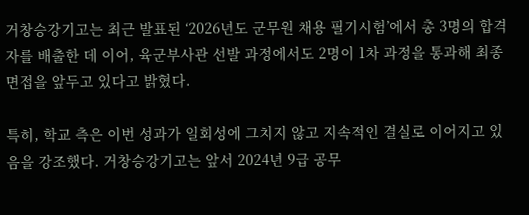거창승강기고는 최근 발표된 ‘2026년도 군무원 채용 필기시험’에서 총 3명의 합격자를 배출한 데 이어, 육군부사관 선발 과정에서도 2명이 1차 과정을 통과해 최종 면접을 앞두고 있다고 밝혔다.

특히, 학교 측은 이번 성과가 일회성에 그치지 않고 지속적인 결실로 이어지고 있음을 강조했다. 거창승강기고는 앞서 2024년 9급 공무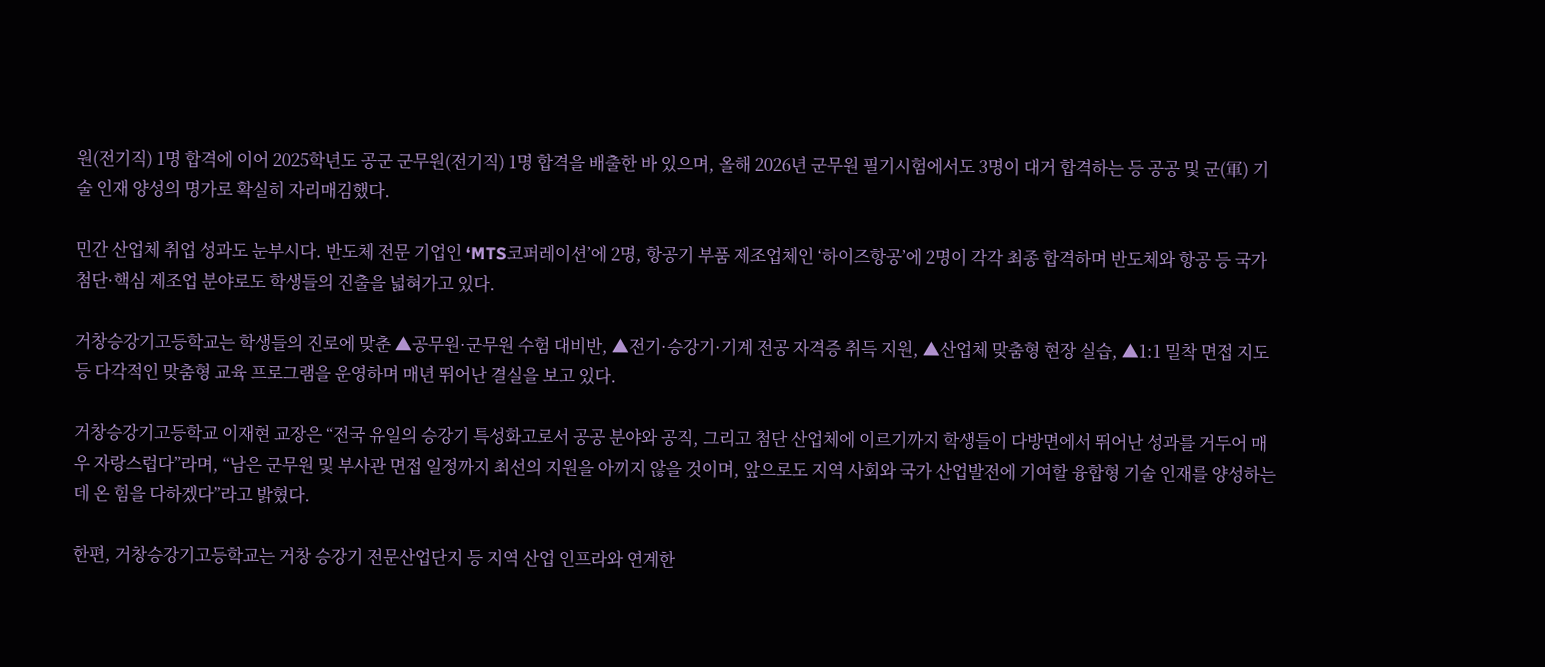원(전기직) 1명 합격에 이어 2025학년도 공군 군무원(전기직) 1명 합격을 배출한 바 있으며, 올해 2026년 군무원 필기시험에서도 3명이 대거 합격하는 등 공공 및 군(軍) 기술 인재 양성의 명가로 확실히 자리매김했다.

민간 산업체 취업 성과도 눈부시다. 반도체 전문 기업인 ‘MTS코퍼레이션’에 2명, 항공기 부품 제조업체인 ‘하이즈항공’에 2명이 각각 최종 합격하며 반도체와 항공 등 국가 첨단·핵심 제조업 분야로도 학생들의 진출을 넓혀가고 있다.

거창승강기고등학교는 학생들의 진로에 맞춘 ▲공무원·군무원 수험 대비반, ▲전기·승강기·기계 전공 자격증 취득 지원, ▲산업체 맞춤형 현장 실습, ▲1:1 밀착 면접 지도 등 다각적인 맞춤형 교육 프로그램을 운영하며 매년 뛰어난 결실을 보고 있다.

거창승강기고등학교 이재현 교장은 “전국 유일의 승강기 특성화고로서 공공 분야와 공직, 그리고 첨단 산업체에 이르기까지 학생들이 다방면에서 뛰어난 성과를 거두어 매우 자랑스럽다”라며, “남은 군무원 및 부사관 면접 일정까지 최선의 지원을 아끼지 않을 것이며, 앞으로도 지역 사회와 국가 산업발전에 기여할 융합형 기술 인재를 양성하는 데 온 힘을 다하겠다”라고 밝혔다.

한편, 거창승강기고등학교는 거창 승강기 전문산업단지 등 지역 산업 인프라와 연계한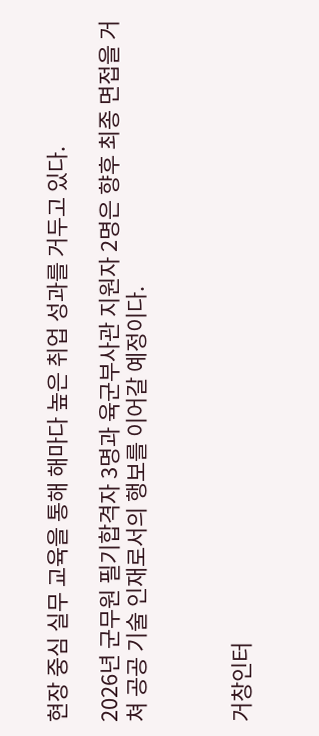현장 중심 실무 교육을 통해 해마다 높은 취업 성과를 거두고 있다.

2026년 군무원 필기합격자 3명과 육군부사관 지원자 2명은 향후 최종 면접을 거쳐 공공 기술 인재로서의 행보를 이어갈 예정이다.



거창인터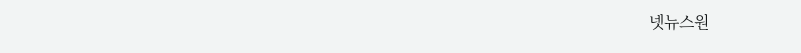넷뉴스원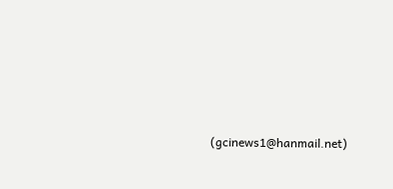(gcinews1@hanmail.net)